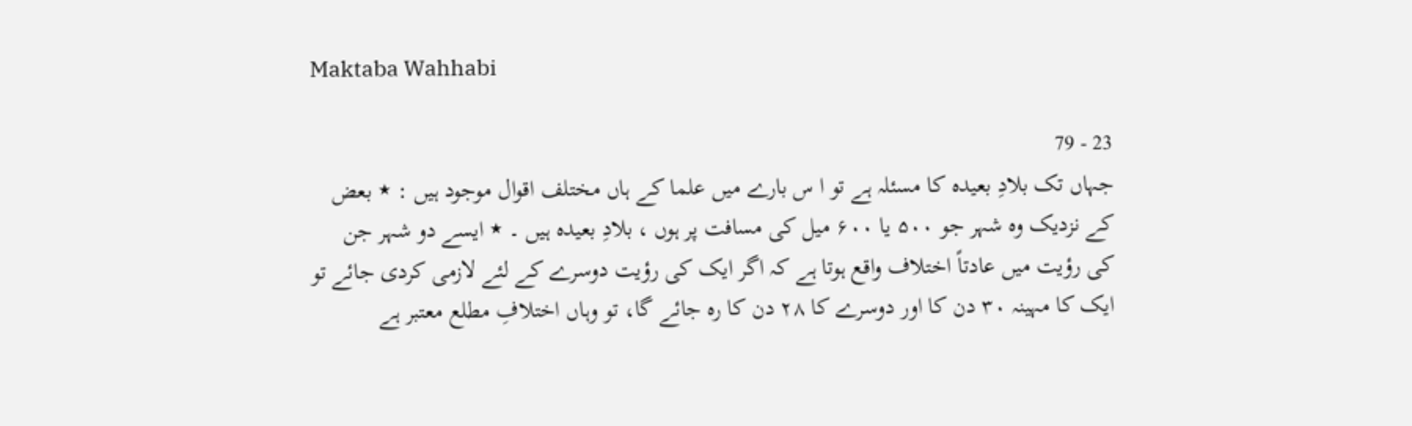Maktaba Wahhabi

23 - 79
جہاں تک بلادِ بعیدہ کا مسئلہ ہے تو ا س بارے میں علما کے ہاں مختلف اقوال موجود ہیں : ٭ بعض کے نزدیک وہ شہر جو ۵۰۰ یا ۶۰۰ میل کی مسافت پر ہوں ، بلادِ بعیدہ ہیں ۔ ٭ ایسے دو شہر جن کی رؤیت میں عادتاً اختلاف واقع ہوتا ہے کہ اگر ایک کی رؤیت دوسرے کے لئے لازمی کردی جائے تو ایک کا مہینہ ۳۰ دن کا اور دوسرے کا ۲۸ دن کا رہ جائے گا، تو وہاں اختلافِ مطلع معتبر ہے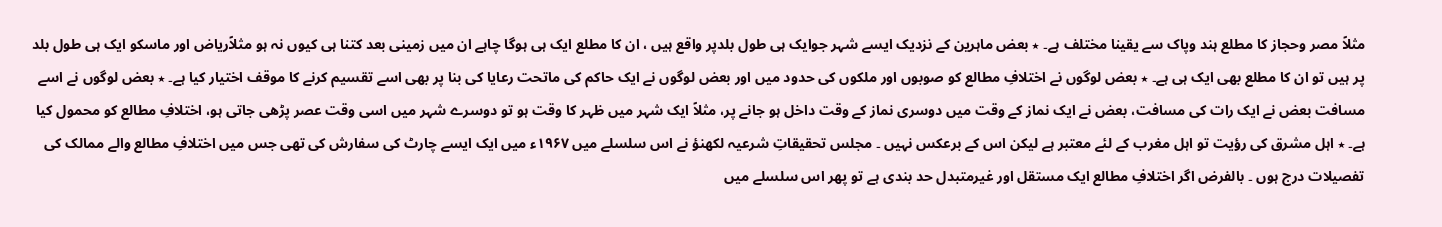مثلاً مصر وحجاز کا مطلع ہند وپاک سے یقینا مختلف ہے۔ ٭ بعض ماہرین کے نزدیک ایسے شہر جوایک ہی طول بلدپر واقع ہیں ، ان کا مطلع ایک ہی ہوگا چاہے ان میں زمینی بعد کتنا ہی کیوں نہ ہو مثلاًریاض اور ماسکو ایک ہی طول بلد پر ہیں تو ان کا مطلع بھی ایک ہی ہے۔ ٭ بعض لوگوں نے اختلافِ مطالع کو صوبوں اور ملکوں کی حدود میں اور بعض لوگوں نے ایک حاکم کی ماتحت رعایا کی بنا پر بھی اسے تقسیم کرنے کا موقف اختیار کیا ہے۔ ٭ بعض لوگوں نے اسے مسافت بعض نے ایک رات کی مسافت، بعض نے ایک نماز کے وقت میں دوسری نماز کے وقت داخل ہو جانے پر، مثلاً ایک شہر میں ظہر کا وقت ہو تو دوسرے شہر میں اسی وقت عصر پڑھی جاتی ہو، اختلافِ مطالع کو محمول کیا ہے۔ ٭ اہل مشرق کی رؤیت تو اہل مغرب کے لئے معتبر ہے لیکن اس کے برعکس نہیں ۔ مجلس تحقیقاتِ شرعیہ لکھنؤ نے اس سلسلے میں ۱۹۶۷ء میں ایک ایسے چارٹ کی سفارش کی تھی جس میں اختلافِ مطالع والے ممالک کی تفصیلات درج ہوں ۔ بالفرض اگر اختلافِ مطالع ایک مستقل اور غیرمتبدل حد بندی ہے تو پھر اس سلسلے میں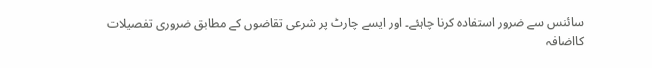سائنس سے ضرور استفادہ کرنا چاہئے۔ اور ایسے چارٹ پر شرعی تقاضوں کے مطابق ضروری تفصیلات کااضافہ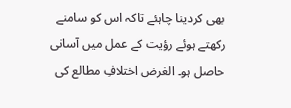بھی کردینا چاہئے تاکہ اس کو سامنے رکھتے ہوئے رؤیت کے عمل میں آسانی حاصل ہو۔ الغرض اختلافِ مطالع کی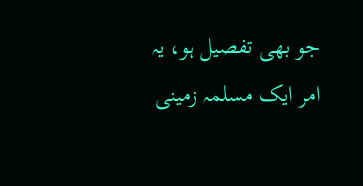جو بھی تفصیل ہو، یہ امر ایک مسلمہ زمینی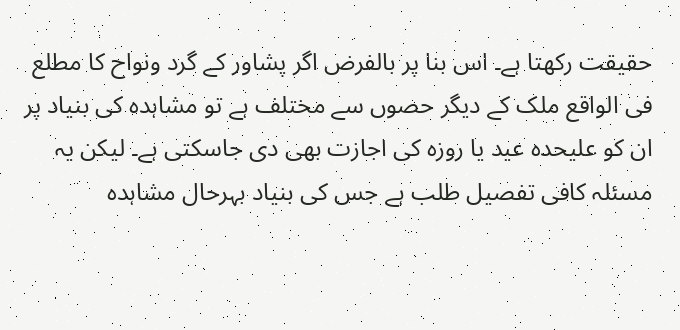حقیقت رکھتا ہے۔ اس بنا پر بالفرض اگر پشاور کے گرد ونواح کا مطلع فی الواقع ملک کے دیگر حصوں سے مختلف ہے تو مشاہدہ کی بنیاد پر ان کو علیحدہ عید یا روزہ کی اجازت بھی دی جاسکتی ہے۔ لیکن یہ مسئلہ کافی تفصیل طلب ہے جس کی بنیاد بہرحال مشاہدہ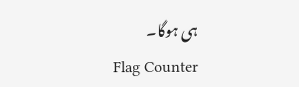ہی ہوگا۔
Flag Counter